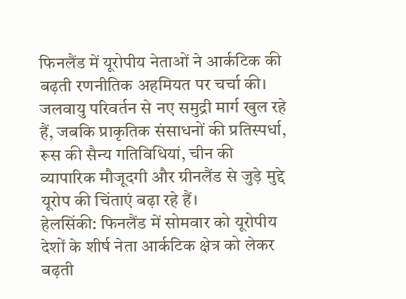फिनलैंड में यूरोपीय नेताओं ने आर्कटिक की बढ़ती रणनीतिक अहमियत पर चर्चा की। जलवायु परिवर्तन से नए समुद्री मार्ग खुल रहे हैं, जबकि प्राकृतिक संसाधनों की प्रतिस्पर्धा, रूस की सैन्य गतिविधियां, चीन की व्यापारिक मौजूदगी और ग्रीनलैंड से जुड़े मुद्दे यूरोप की चिंताएं बढ़ा रहे हैं।
हेलसिंकी: फिनलैंड में सोमवार को यूरोपीय देशों के शीर्ष नेता आर्कटिक क्षेत्र को लेकर बढ़ती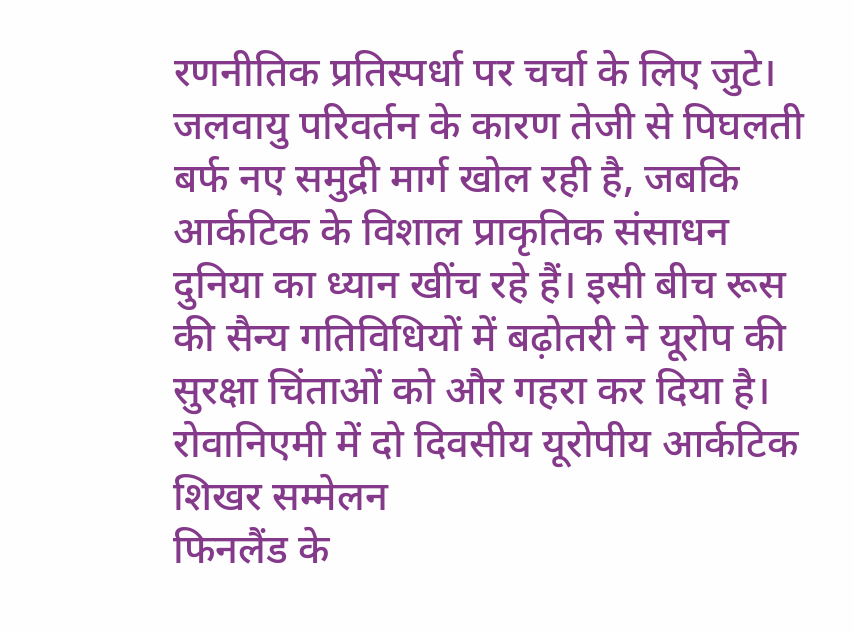रणनीतिक प्रतिस्पर्धा पर चर्चा के लिए जुटे। जलवायु परिवर्तन के कारण तेजी से पिघलती बर्फ नए समुद्री मार्ग खोल रही है, जबकि आर्कटिक के विशाल प्राकृतिक संसाधन दुनिया का ध्यान खींच रहे हैं। इसी बीच रूस की सैन्य गतिविधियों में बढ़ोतरी ने यूरोप की सुरक्षा चिंताओं को और गहरा कर दिया है।
रोवानिएमी में दो दिवसीय यूरोपीय आर्कटिक शिखर सम्मेलन
फिनलैंड के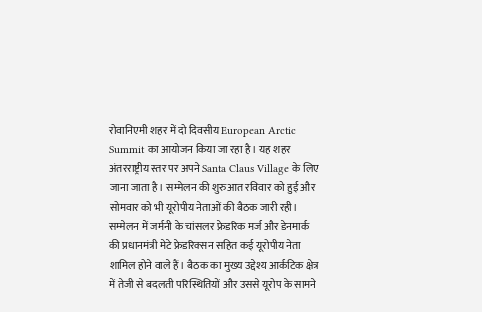रोवानिएमी शहर में दो दिवसीय European Arctic Summit का आयोजन किया जा रहा है। यह शहर अंतरराष्ट्रीय स्तर पर अपने Santa Claus Village के लिए जाना जाता है। सम्मेलन की शुरुआत रविवार को हुई और सोमवार को भी यूरोपीय नेताओं की बैठक जारी रही।
सम्मेलन में जर्मनी के चांसलर फ्रेडरिक मर्ज और डेनमार्क की प्रधानमंत्री मेटे फ्रेडरिक्सन सहित कई यूरोपीय नेता शामिल होने वाले हैं। बैठक का मुख्य उद्देश्य आर्कटिक क्षेत्र में तेजी से बदलती परिस्थितियों और उससे यूरोप के सामने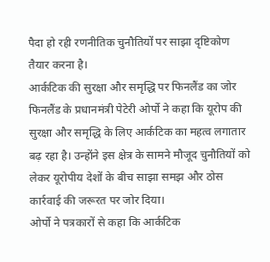पैदा हो रही रणनीतिक चुनौतियों पर साझा दृष्टिकोण तैयार करना है।
आर्कटिक की सुरक्षा और समृद्धि पर फिनलैंड का जोर
फिनलैंड के प्रधानमंत्री पेटेरी ओर्पो ने कहा कि यूरोप की सुरक्षा और समृद्धि के लिए आर्कटिक का महत्व लगातार बढ़ रहा है। उन्होंने इस क्षेत्र के सामने मौजूद चुनौतियों को लेकर यूरोपीय देशों के बीच साझा समझ और ठोस कार्रवाई की जरूरत पर जोर दिया।
ओर्पो ने पत्रकारों से कहा कि आर्कटिक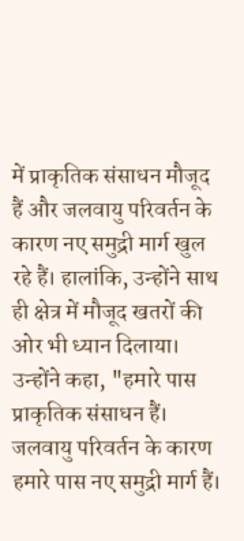में प्राकृतिक संसाधन मौजूद हैं और जलवायु परिवर्तन के कारण नए समुद्री मार्ग खुल रहे हैं। हालांकि, उन्होंने साथ ही क्षेत्र में मौजूद खतरों की ओर भी ध्यान दिलाया।
उन्होंने कहा, "हमारे पास प्राकृतिक संसाधन हैं। जलवायु परिवर्तन के कारण हमारे पास नए समुद्री मार्ग हैं।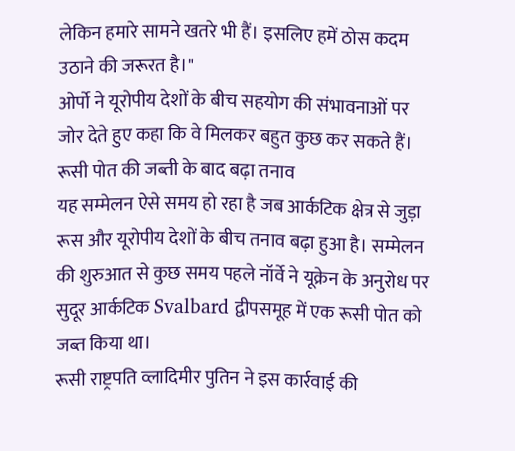लेकिन हमारे सामने खतरे भी हैं। इसलिए हमें ठोस कदम उठाने की जरूरत है।"
ओर्पो ने यूरोपीय देशों के बीच सहयोग की संभावनाओं पर जोर देते हुए कहा कि वे मिलकर बहुत कुछ कर सकते हैं।
रूसी पोत की जब्ती के बाद बढ़ा तनाव
यह सम्मेलन ऐसे समय हो रहा है जब आर्कटिक क्षेत्र से जुड़ा रूस और यूरोपीय देशों के बीच तनाव बढ़ा हुआ है। सम्मेलन की शुरुआत से कुछ समय पहले नॉर्वे ने यूक्रेन के अनुरोध पर सुदूर आर्कटिक Svalbard द्वीपसमूह में एक रूसी पोत को जब्त किया था।
रूसी राष्ट्रपति व्लादिमीर पुतिन ने इस कार्रवाई की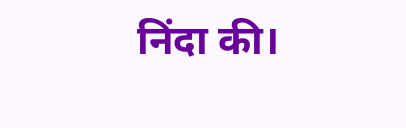निंदा की।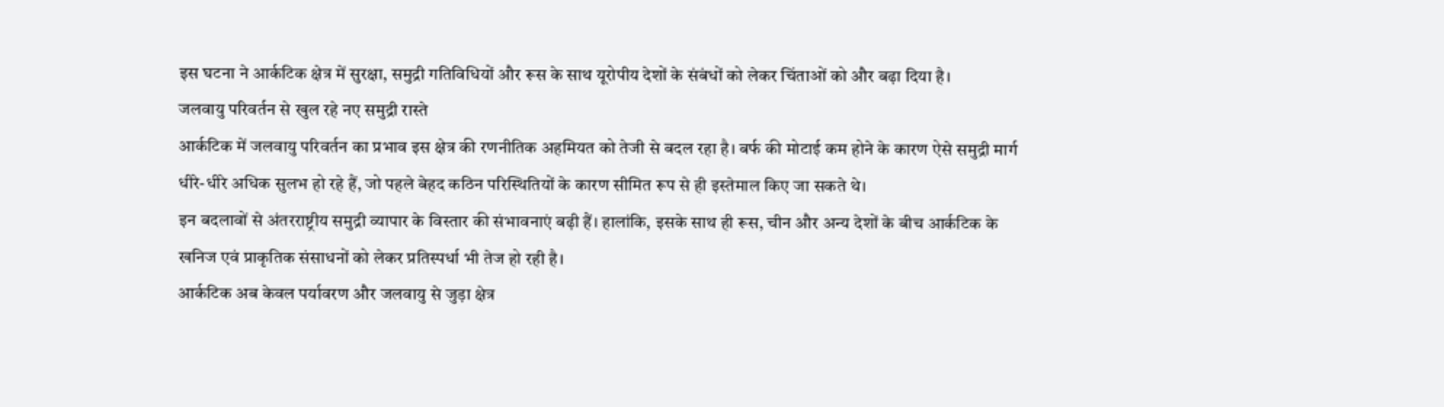इस घटना ने आर्कटिक क्षेत्र में सुरक्षा, समुद्री गतिविधियों और रूस के साथ यूरोपीय देशों के संबंधों को लेकर चिंताओं को और बढ़ा दिया है।
जलवायु परिवर्तन से खुल रहे नए समुद्री रास्ते
आर्कटिक में जलवायु परिवर्तन का प्रभाव इस क्षेत्र की रणनीतिक अहमियत को तेजी से बदल रहा है। बर्फ की मोटाई कम होने के कारण ऐसे समुद्री मार्ग धीरे-धीरे अधिक सुलभ हो रहे हैं, जो पहले बेहद कठिन परिस्थितियों के कारण सीमित रूप से ही इस्तेमाल किए जा सकते थे।
इन बदलावों से अंतरराष्ट्रीय समुद्री व्यापार के विस्तार की संभावनाएं बढ़ी हैं। हालांकि, इसके साथ ही रूस, चीन और अन्य देशों के बीच आर्कटिक के खनिज एवं प्राकृतिक संसाधनों को लेकर प्रतिस्पर्धा भी तेज हो रही है।
आर्कटिक अब केवल पर्यावरण और जलवायु से जुड़ा क्षेत्र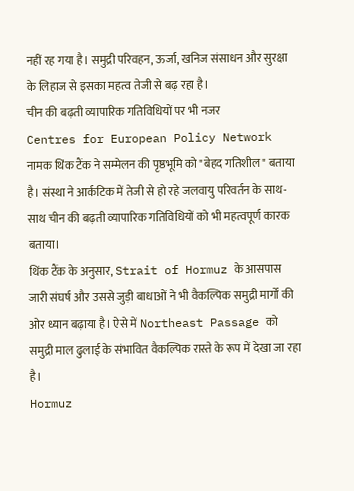नहीं रह गया है। समुद्री परिवहन, ऊर्जा, खनिज संसाधन और सुरक्षा के लिहाज से इसका महत्व तेजी से बढ़ रहा है।
चीन की बढ़ती व्यापारिक गतिविधियों पर भी नजर
Centres for European Policy Network नामक थिंक टैंक ने सम्मेलन की पृष्ठभूमि को "बेहद गतिशील" बताया है। संस्था ने आर्कटिक में तेजी से हो रहे जलवायु परिवर्तन के साथ-साथ चीन की बढ़ती व्यापारिक गतिविधियों को भी महत्वपूर्ण कारक बताया।
थिंक टैंक के अनुसार, Strait of Hormuz के आसपास जारी संघर्ष और उससे जुड़ी बाधाओं ने भी वैकल्पिक समुद्री मार्गों की ओर ध्यान बढ़ाया है। ऐसे में Northeast Passage को समुद्री माल ढुलाई के संभावित वैकल्पिक रास्ते के रूप में देखा जा रहा है।
Hormuz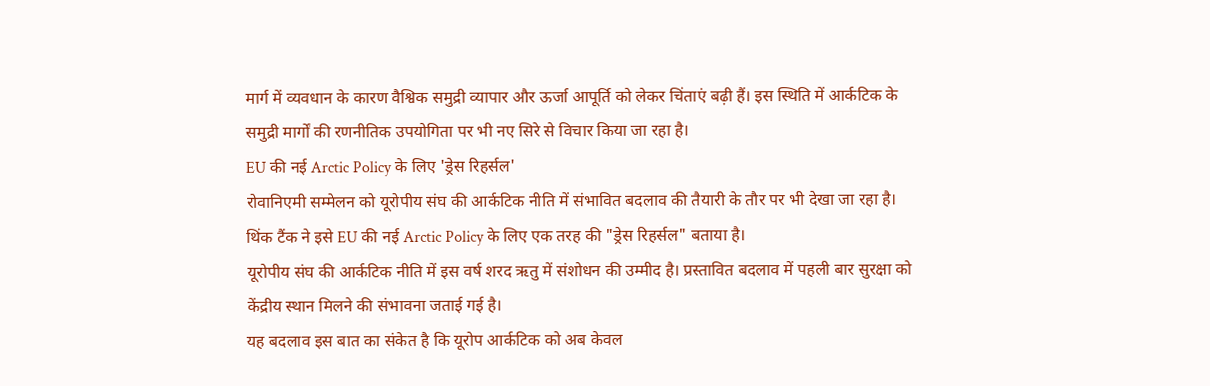मार्ग में व्यवधान के कारण वैश्विक समुद्री व्यापार और ऊर्जा आपूर्ति को लेकर चिंताएं बढ़ी हैं। इस स्थिति में आर्कटिक के समुद्री मार्गों की रणनीतिक उपयोगिता पर भी नए सिरे से विचार किया जा रहा है।
EU की नई Arctic Policy के लिए 'ड्रेस रिहर्सल'
रोवानिएमी सम्मेलन को यूरोपीय संघ की आर्कटिक नीति में संभावित बदलाव की तैयारी के तौर पर भी देखा जा रहा है। थिंक टैंक ने इसे EU की नई Arctic Policy के लिए एक तरह की "ड्रेस रिहर्सल" बताया है।
यूरोपीय संघ की आर्कटिक नीति में इस वर्ष शरद ऋतु में संशोधन की उम्मीद है। प्रस्तावित बदलाव में पहली बार सुरक्षा को केंद्रीय स्थान मिलने की संभावना जताई गई है।
यह बदलाव इस बात का संकेत है कि यूरोप आर्कटिक को अब केवल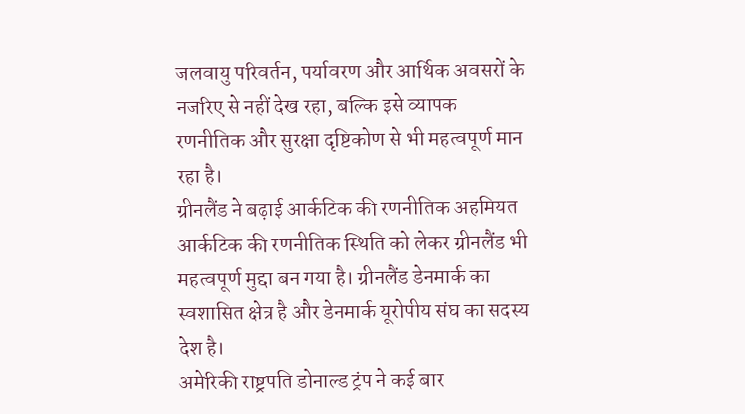जलवायु परिवर्तन, पर्यावरण और आर्थिक अवसरों के नजरिए से नहीं देख रहा, बल्कि इसे व्यापक रणनीतिक और सुरक्षा दृष्टिकोण से भी महत्वपूर्ण मान रहा है।
ग्रीनलैंड ने बढ़ाई आर्कटिक की रणनीतिक अहमियत
आर्कटिक की रणनीतिक स्थिति को लेकर ग्रीनलैंड भी महत्वपूर्ण मुद्दा बन गया है। ग्रीनलैंड डेनमार्क का स्वशासित क्षेत्र है और डेनमार्क यूरोपीय संघ का सदस्य देश है।
अमेरिकी राष्ट्रपति डोनाल्ड ट्रंप ने कई बार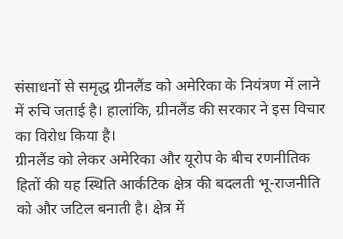संसाधनों से समृद्ध ग्रीनलैंड को अमेरिका के नियंत्रण में लाने में रुचि जताई है। हालांकि, ग्रीनलैंड की सरकार ने इस विचार का विरोध किया है।
ग्रीनलैंड को लेकर अमेरिका और यूरोप के बीच रणनीतिक हितों की यह स्थिति आर्कटिक क्षेत्र की बदलती भू-राजनीति को और जटिल बनाती है। क्षेत्र में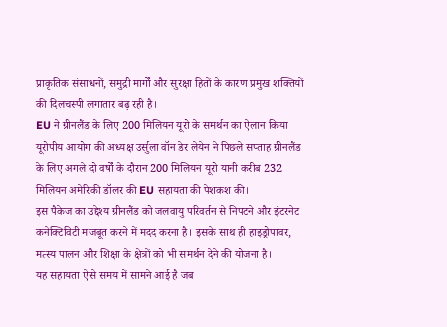प्राकृतिक संसाधनों, समुद्री मार्गों और सुरक्षा हितों के कारण प्रमुख शक्तियों की दिलचस्पी लगातार बढ़ रही है।
EU ने ग्रीनलैंड के लिए 200 मिलियन यूरो के समर्थन का ऐलान किया
यूरोपीय आयोग की अध्यक्ष उर्सुला वॉन डेर लेयेन ने पिछले सप्ताह ग्रीनलैंड के लिए अगले दो वर्षों के दौरान 200 मिलियन यूरो यानी करीब 232 मिलियन अमेरिकी डॉलर की EU सहायता की पेशकश की।
इस पैकेज का उद्देश्य ग्रीनलैंड को जलवायु परिवर्तन से निपटने और इंटरनेट कनेक्टिविटी मजबूत करने में मदद करना है। इसके साथ ही हाइड्रोपावर, मत्स्य पालन और शिक्षा के क्षेत्रों को भी समर्थन देने की योजना है।
यह सहायता ऐसे समय में सामने आई है जब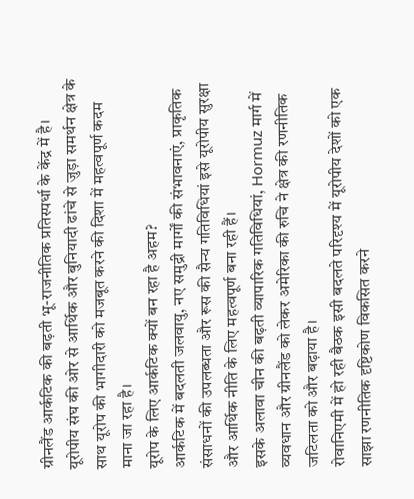ग्रीनलैंड आर्कटिक की बढ़ती भू-राजनीतिक प्रतिस्पर्धा के केंद्र में है। यूरोपीय संघ की ओर से आर्थिक और बुनियादी ढांचे से जुड़ा समर्थन क्षेत्र के साथ यूरोप की भागीदारी को मजबूत करने की दिशा में महत्वपूर्ण कदम माना जा रहा है।
यूरोप के लिए आर्कटिक क्यों बन रहा है अहम?
आर्कटिक में बदलती जलवायु, नए समुद्री मार्गों की संभावनाएं, प्राकृतिक संसाधनों की उपलब्धता और रूस की सैन्य गतिविधियां इसे यूरोपीय सुरक्षा और आर्थिक नीति के लिए महत्वपूर्ण बना रही हैं।
इसके अलावा चीन की बढ़ती व्यापारिक गतिविधियां, Hormuz मार्ग में व्यवधान और ग्रीनलैंड को लेकर अमेरिका की रुचि ने क्षेत्र की रणनीतिक जटिलता को और बढ़ाया है।
रोवानिएमी में हो रही बैठक इसी बदलते परिदृश्य में यूरोपीय देशों को एक साझा रणनीतिक दृष्टिकोण विकसित करने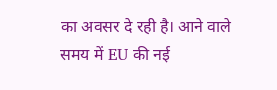का अवसर दे रही है। आने वाले समय में EU की नई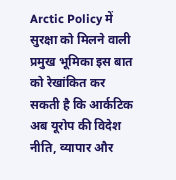Arctic Policy में सुरक्षा को मिलने वाली प्रमुख भूमिका इस बात को रेखांकित कर सकती है कि आर्कटिक अब यूरोप की विदेश नीति, व्यापार और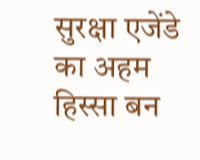सुरक्षा एजेंडे का अहम हिस्सा बन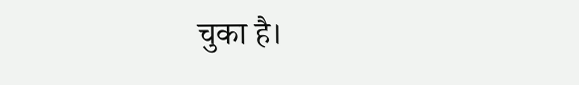चुका है।